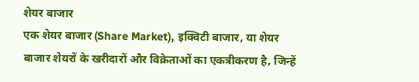शेयर बाजार
एक शेयर बाजार (Share Market), इक्विटी बाजार, या शेयर बाजार शेयरों के खरीदारों और विक्रेताओं का एकत्रीकरण है, जिन्हें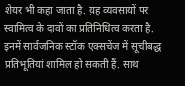शेयर भी कहा जाता है. य़ह व्यवसायों पर स्वामित्व के दावों का प्रतिनिधित्व करता है.
इनमें सार्वजनिक स्टॉक एक्सचेंज में सूचीबद्ध प्रतिभूतियां शामिल हो सकती हैं. साथ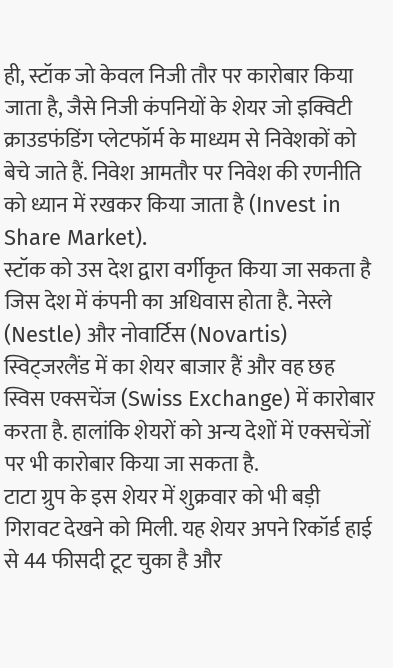ही, स्टॉक जो केवल निजी तौर पर कारोबार किया जाता है, जैसे निजी कंपनियों के शेयर जो इक्विटी क्राउडफंडिंग प्लेटफॉर्म के माध्यम से निवेशकों को बेचे जाते हैं. निवेश आमतौर पर निवेश की रणनीति को ध्यान में रखकर किया जाता है (Invest in Share Market).
स्टॉक को उस देश द्वारा वर्गीकृत किया जा सकता है जिस देश में कंपनी का अधिवास होता है. नेस्ले (Nestle) और नोवार्टिस (Novartis) स्विट्जरलैंड में का शेयर बाजार हैं और वह छह स्विस एक्सचेंज (Swiss Exchange) में कारोबार करता है. हालांकि शेयरों को अन्य देशों में एक्सचेंजों पर भी कारोबार किया जा सकता है.
टाटा ग्रुप के इस शेयर में शुक्रवार को भी बड़ी गिरावट देखने को मिली. यह शेयर अपने रिकॉर्ड हाई से 44 फीसदी टूट चुका है और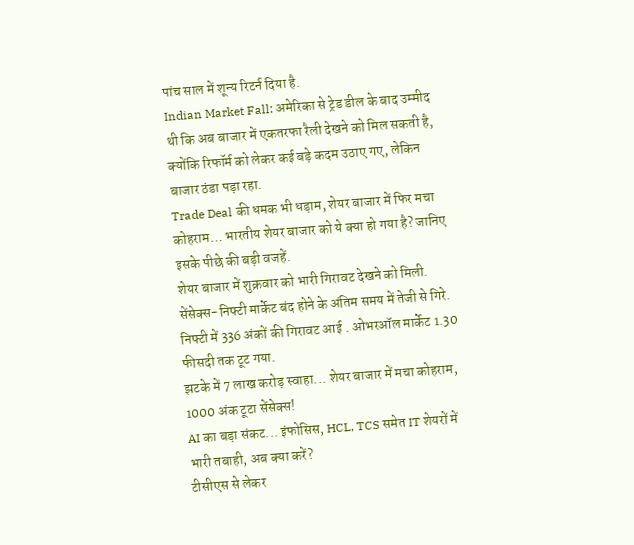पांच साल में शून्य रिटर्न दिया है.
Indian Market Fall: अमेरिका से ट्रेड डील के बाद उम्मीद थी कि अब बाजार में एकतरफा रैली देखने को मिल सकती है, क्योंकि रिफॉर्म को लेकर कई बड़े कदम उठाए गए, लेकिन बाजार ठंडा पड़ा रहा.
Trade Deal की धमक भी धड़ाम, शेयर बाजार में फिर मचा कोहराम… भारतीय शेयर बाजार को ये क्या हो गया है? जानिए इसके पीछे की बड़ी वजहें.
शेयर बाजार में शुक्रवार को भारी गिरावट देखने को मिली. सेंसेक्स-निफ्टी मार्केट बंद होने के अंतिम समय में तेजी से गिरे. निफ्टी में 336 अंकों की गिरावट आई . ओभरऑल मार्केट 1.30 फीसदी तक टूट गया.
झटके में 7 लाख करोड़ स्वाहा... शेयर बाजार में मचा कोहराम, 1000 अंक टूटा सेंसेक्स!
AI का बड़ा संकट... इंफोसिस, HCL, TCS समेत IT शेयरों में भारी तबाही, अब क्या करें?
टीसीएस से लेकर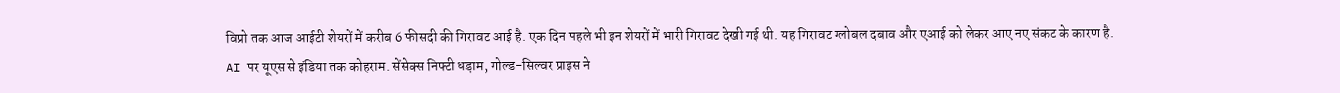विप्रो तक आज आईटी शेयरों में करीब 6 फीसदी की गिरावट आई है. एक दिन पहले भी इन शेयरों में भारी गिरावट देखी गई थी. यह गिरावट ग्लोबल दबाव और एआई को लेकर आए नए संकट के कारण है.
AI पर यूएस से इंडिया तक कोहराम. सेंसेक्स निफ्टी धड़ाम, गोल्ड-सिल्वर प्राइस ने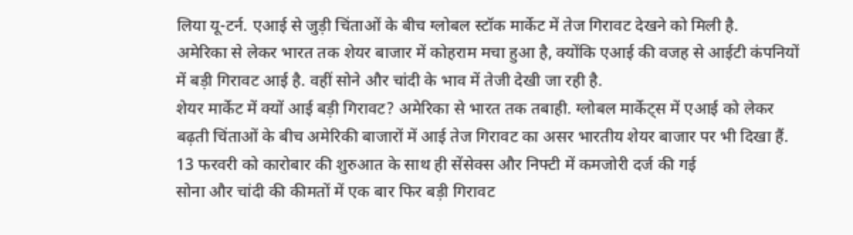लिया यू-टर्न. एआई से जुड़ी चिंताओं के बीच ग्लोबल स्टॉक मार्केट में तेज गिरावट देखने को मिली है.
अमेरिका से लेकर भारत तक शेयर बाजार में कोहराम मचा हुआ है, क्योंकि एआई की वजह से आईटी कंपनियों में बड़ी गिरावट आई है. वहीं सोने और चांदी के भाव में तेजी देखी जा रही है.
शेयर मार्केट में क्यों आई बड़ी गिरावट? अमेरिका से भारत तक तबाही. ग्लोबल मार्केट्स में एआई को लेकर बढ़ती चिंताओं के बीच अमेरिकी बाजारों में आई तेज गिरावट का असर भारतीय शेयर बाजार पर भी दिखा हैं. 13 फरवरी को कारोबार की शुरुआत के साथ ही सेंसेक्स और निफ्टी में कमजोरी दर्ज की गई
सोना और चांदी की कीमतों में एक बार फिर बड़ी गिरावट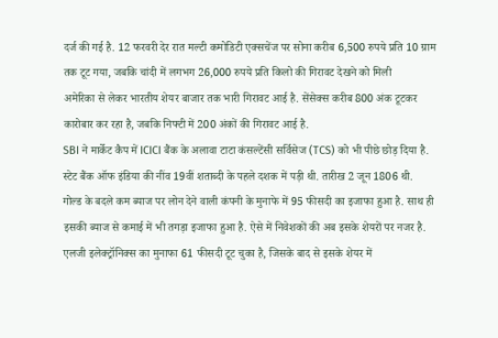दर्ज की गई है. 12 फरवरी देर रात मल्टी कमोडिटी एक्सचेंज पर सोना करीब 6,500 रुपये प्रति 10 ग्राम तक टूट गया, जबकि चांदी में लगभग 26,000 रुपये प्रति किलो की गिरावट देखने को मिली
अमेरिका से लेकर भारतीय शेयर बाजार तक भारी गिरावट आई है. सेंसेक्स करीब 800 अंक टूटकर कारोबार कर रहा है, जबकि निफ्टी में 200 अंकों की गिरावट आई है.
SBI ने मार्केट कैप में ICICI बैंक के अलावा टाटा कंसल्टेंसी सर्विसेज (TCS) को भी पीछे छोड़ दिया है. स्टेट बैंक ऑफ इंडिया की नींव 19वीं शताब्दी के पहले दशक में पड़ी थी. तारीख 2 जून 1806 थी.
गोल्ड के बदले कम ब्याज पर लोन देने वाली कंपनी के मुनाफे में 95 फीसदी का इजाफा हुआ है. साथ ही इसकी ब्याज से कमाई में भी तगड़ा इजाफा हुआ है. ऐसे में निवेशकों की अब इसके शेयरों पर नजर है.
एलजी इलेक्ट्रॉनिक्स का मुनाफा 61 फीसदी टूट चुका है, जिसके बाद से इसके शेयर में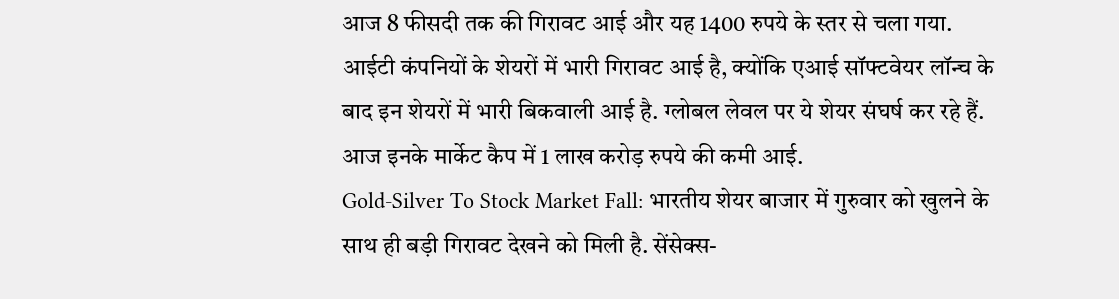आज 8 फीसदी तक की गिरावट आई और यह 1400 रुपये के स्तर से चला गया.
आईटी कंपनियों के शेयरों में भारी गिरावट आई है, क्योंकि एआई सॉफ्टवेयर लॉन्च के बाद इन शेयरों में भारी बिकवाली आई है. ग्लोबल लेवल पर ये शेयर संघर्ष कर रहे हैं. आज इनके मार्केट कैप में 1 लाख करोड़ रुपये की कमी आई.
Gold-Silver To Stock Market Fall: भारतीय शेयर बाजार में गुरुवार को खुलने के साथ ही बड़ी गिरावट देखने को मिली है. सेंसेक्स-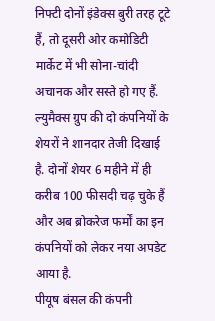निफ्टी दोनों इंडेक्स बुरी तरह टूटे हैं, तो दूसरी ओर कमोडिटी मार्केट में भी सोना-चांदी अचानक और सस्ते हो गए हैं.
ल्युमैक्स ग्रुप की दो कंपनियों के शेयरों ने शानदार तेजी दिखाई है. दोनों शेयर 6 महीने में ही करीब 100 फीसदी चढ़ चुके हैं और अब ब्रोकरेज फर्मों का इन कंपनियों को लेकर नया अपडेट आया है.
पीयूष बंसल की कंपनी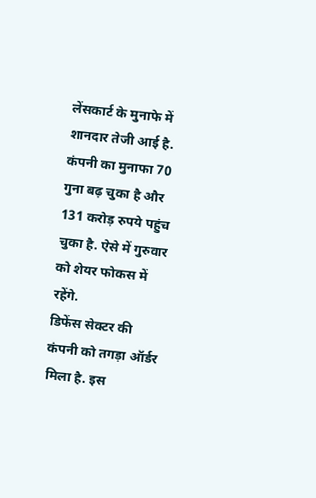लेंसकार्ट के मुनाफे में शानदार तेजी आई है. कंपनी का मुनाफा 70 गुना बढ़ चुका है और 131 करोड़ रुपये पहुंच चुका है. ऐसे में गुरुवार को शेयर फोकस में रहेंगे.
डिफेंस सेक्टर की कंपनी को तगड़ा ऑर्डर मिला है. इस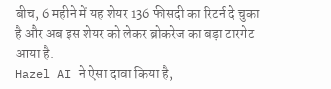बीच, 6 महीने में यह शेयर 136 फीसदी का रिटर्न दे चुका है और अब इस शेयर को लेकर ब्रोकरेज का बड़ा टारगेट आया है.
Hazel AI ने ऐसा दावा किया है,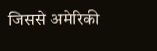जिससे अमेरिकी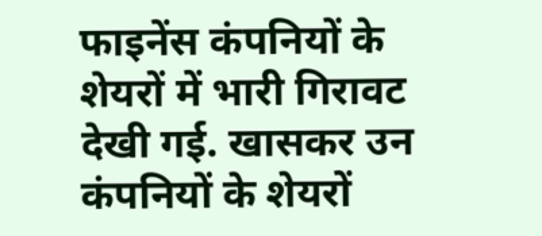फाइनेंस कंपनियों के शेयरों में भारी गिरावट देखी गई. खासकर उन कंपनियों के शेयरों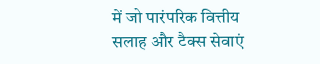में जो पारंपरिक वित्तीय सलाह और टैक्स सेवाएं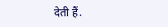देती हैं.